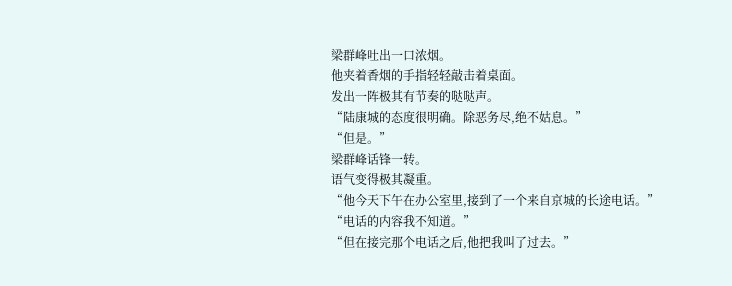梁群峰吐出一口浓烟。
他夹着香烟的手指轻轻敲击着桌面。
发出一阵极其有节奏的哒哒声。
“陆康城的态度很明确。除恶务尽,绝不姑息。”
“但是。”
梁群峰话锋一转。
语气变得极其凝重。
“他今天下午在办公室里,接到了一个来自京城的长途电话。”
“电话的内容我不知道。”
“但在接完那个电话之后,他把我叫了过去。”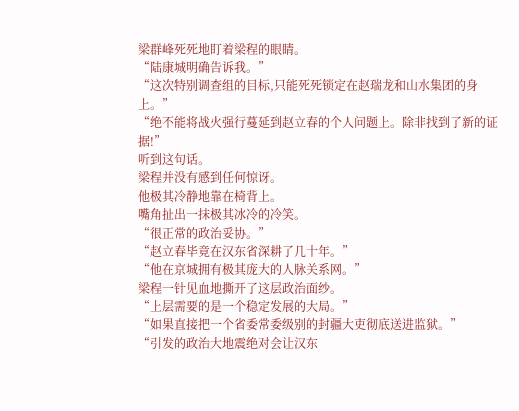梁群峰死死地盯着梁程的眼睛。
“陆康城明确告诉我。”
“这次特别调查组的目标,只能死死锁定在赵瑞龙和山水集团的身上。”
“绝不能将战火强行蔓延到赵立春的个人问题上。除非找到了新的证据!”
听到这句话。
梁程并没有感到任何惊讶。
他极其冷静地靠在椅背上。
嘴角扯出一抹极其冰冷的冷笑。
“很正常的政治妥协。”
“赵立春毕竟在汉东省深耕了几十年。”
“他在京城拥有极其庞大的人脉关系网。”
梁程一针见血地撕开了这层政治面纱。
“上层需要的是一个稳定发展的大局。”
“如果直接把一个省委常委级别的封疆大吏彻底送进监狱。”
“引发的政治大地震绝对会让汉东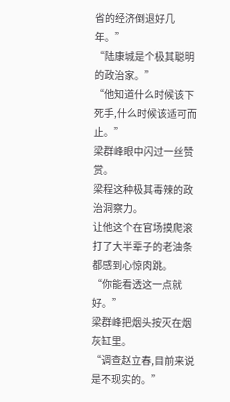省的经济倒退好几年。”
“陆康城是个极其聪明的政治家。”
“他知道什么时候该下死手,什么时候该适可而止。”
梁群峰眼中闪过一丝赞赏。
梁程这种极其毒辣的政治洞察力。
让他这个在官场摸爬滚打了大半辈子的老油条都感到心惊肉跳。
“你能看透这一点就好。”
梁群峰把烟头按灭在烟灰缸里。
“调查赵立春,目前来说是不现实的。”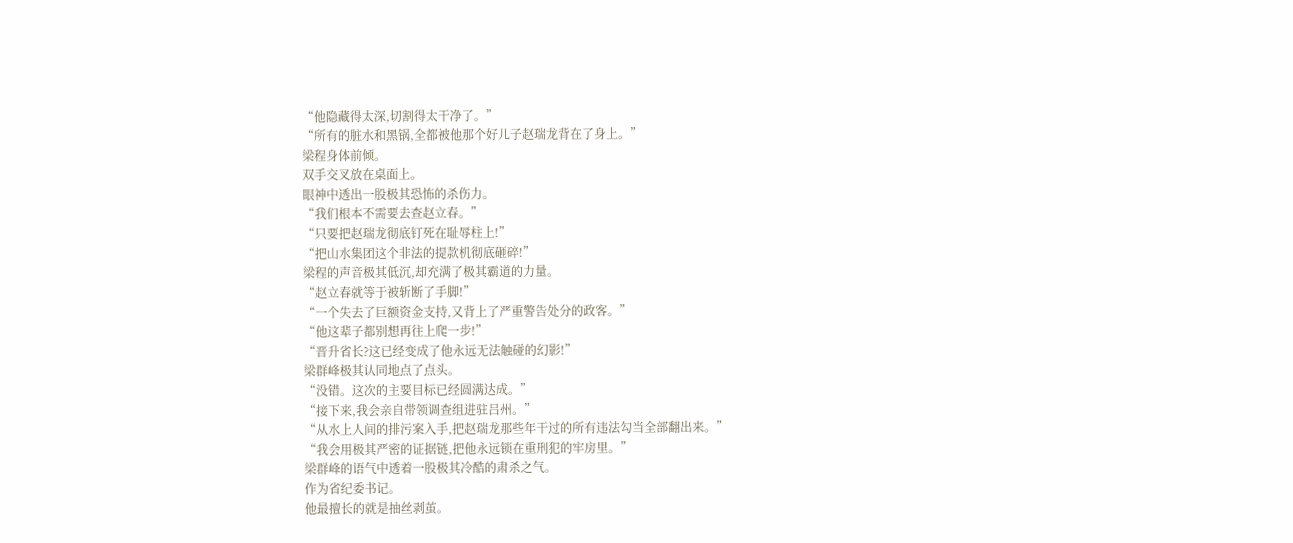“他隐藏得太深,切割得太干净了。”
“所有的脏水和黑锅,全都被他那个好儿子赵瑞龙背在了身上。”
梁程身体前倾。
双手交叉放在桌面上。
眼神中透出一股极其恐怖的杀伤力。
“我们根本不需要去查赵立春。”
“只要把赵瑞龙彻底钉死在耻辱柱上!”
“把山水集团这个非法的提款机彻底砸碎!”
梁程的声音极其低沉,却充满了极其霸道的力量。
“赵立春就等于被斩断了手脚!”
“一个失去了巨额资金支持,又背上了严重警告处分的政客。”
“他这辈子都别想再往上爬一步!”
“晋升省长?这已经变成了他永远无法触碰的幻影!”
梁群峰极其认同地点了点头。
“没错。这次的主要目标已经圆满达成。”
“接下来,我会亲自带领调查组进驻吕州。”
“从水上人间的排污案入手,把赵瑞龙那些年干过的所有违法勾当全部翻出来。”
“我会用极其严密的证据链,把他永远锁在重刑犯的牢房里。”
梁群峰的语气中透着一股极其冷酷的肃杀之气。
作为省纪委书记。
他最擅长的就是抽丝剥茧。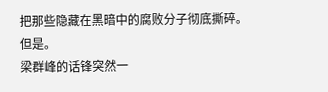把那些隐藏在黑暗中的腐败分子彻底撕碎。
但是。
梁群峰的话锋突然一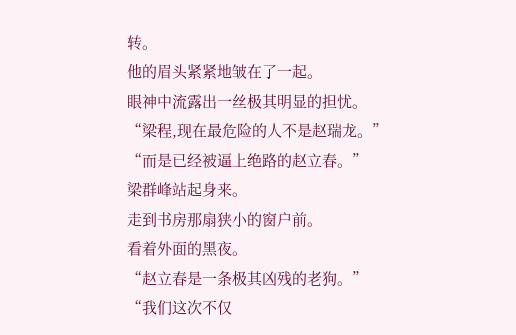转。
他的眉头紧紧地皱在了一起。
眼神中流露出一丝极其明显的担忧。
“梁程,现在最危险的人不是赵瑞龙。”
“而是已经被逼上绝路的赵立春。”
梁群峰站起身来。
走到书房那扇狭小的窗户前。
看着外面的黑夜。
“赵立春是一条极其凶残的老狗。”
“我们这次不仅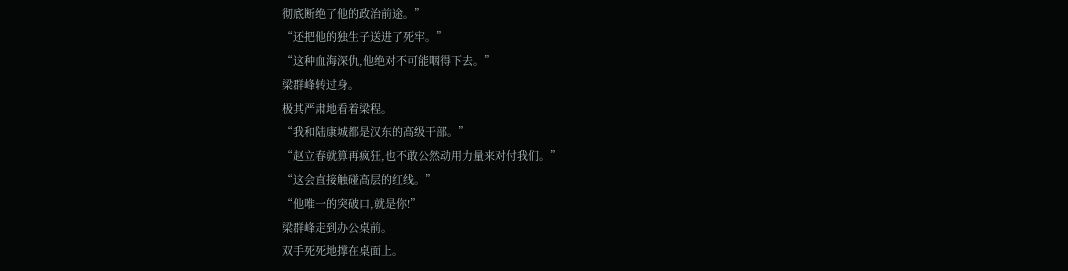彻底断绝了他的政治前途。”
“还把他的独生子送进了死牢。”
“这种血海深仇,他绝对不可能咽得下去。”
梁群峰转过身。
极其严肃地看着梁程。
“我和陆康城都是汉东的高级干部。”
“赵立春就算再疯狂,也不敢公然动用力量来对付我们。”
“这会直接触碰高层的红线。”
“他唯一的突破口,就是你!”
梁群峰走到办公桌前。
双手死死地撑在桌面上。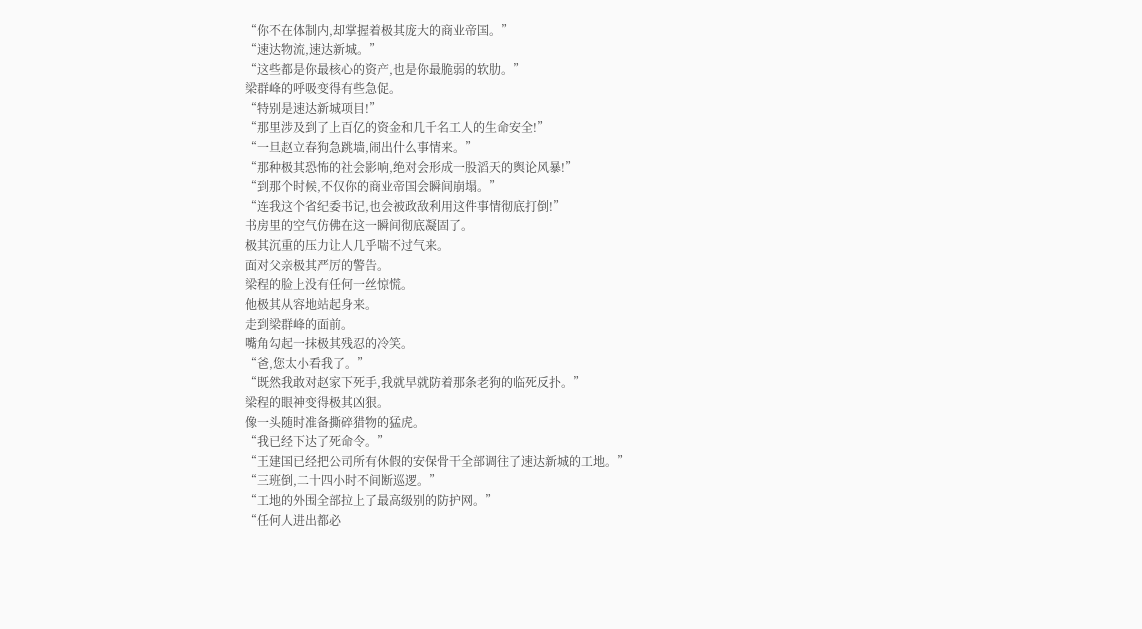“你不在体制内,却掌握着极其庞大的商业帝国。”
“速达物流,速达新城。”
“这些都是你最核心的资产,也是你最脆弱的软肋。”
梁群峰的呼吸变得有些急促。
“特别是速达新城项目!”
“那里涉及到了上百亿的资金和几千名工人的生命安全!”
“一旦赵立春狗急跳墙,闹出什么事情来。”
“那种极其恐怖的社会影响,绝对会形成一股滔天的舆论风暴!”
“到那个时候,不仅你的商业帝国会瞬间崩塌。”
“连我这个省纪委书记,也会被政敌利用这件事情彻底打倒!”
书房里的空气仿佛在这一瞬间彻底凝固了。
极其沉重的压力让人几乎喘不过气来。
面对父亲极其严厉的警告。
梁程的脸上没有任何一丝惊慌。
他极其从容地站起身来。
走到梁群峰的面前。
嘴角勾起一抹极其残忍的冷笑。
“爸,您太小看我了。”
“既然我敢对赵家下死手,我就早就防着那条老狗的临死反扑。”
梁程的眼神变得极其凶狠。
像一头随时准备撕碎猎物的猛虎。
“我已经下达了死命令。”
“王建国已经把公司所有休假的安保骨干全部调往了速达新城的工地。”
“三班倒,二十四小时不间断巡逻。”
“工地的外围全部拉上了最高级别的防护网。”
“任何人进出都必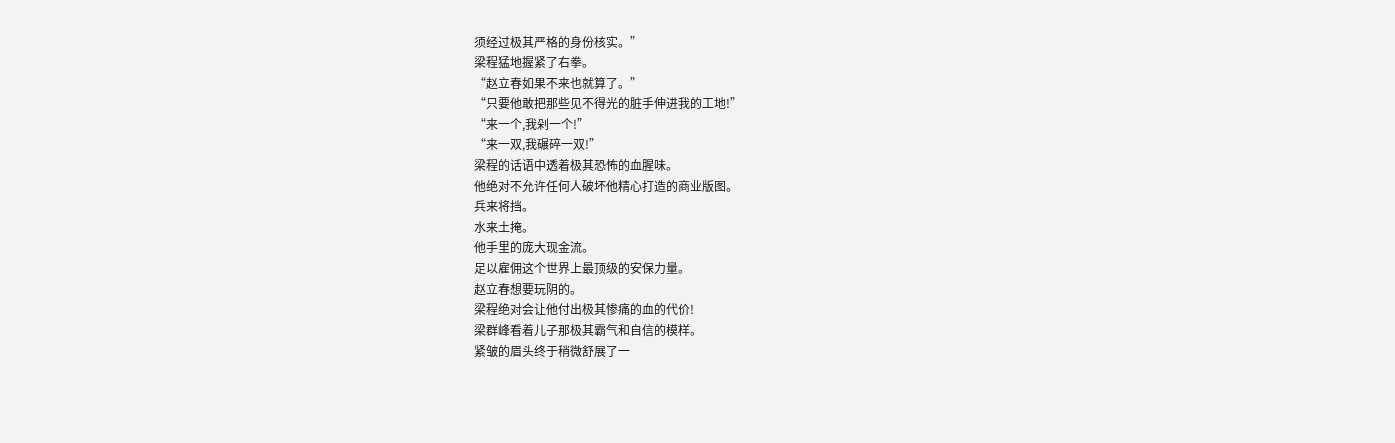须经过极其严格的身份核实。”
梁程猛地握紧了右拳。
“赵立春如果不来也就算了。”
“只要他敢把那些见不得光的脏手伸进我的工地!”
“来一个,我剁一个!”
“来一双,我碾碎一双!”
梁程的话语中透着极其恐怖的血腥味。
他绝对不允许任何人破坏他精心打造的商业版图。
兵来将挡。
水来土掩。
他手里的庞大现金流。
足以雇佣这个世界上最顶级的安保力量。
赵立春想要玩阴的。
梁程绝对会让他付出极其惨痛的血的代价!
梁群峰看着儿子那极其霸气和自信的模样。
紧皱的眉头终于稍微舒展了一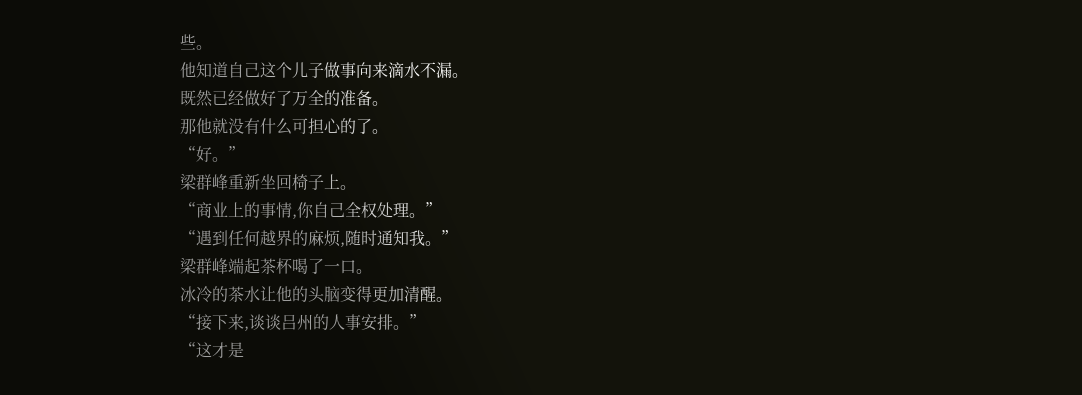些。
他知道自己这个儿子做事向来滴水不漏。
既然已经做好了万全的准备。
那他就没有什么可担心的了。
“好。”
梁群峰重新坐回椅子上。
“商业上的事情,你自己全权处理。”
“遇到任何越界的麻烦,随时通知我。”
梁群峰端起茶杯喝了一口。
冰冷的茶水让他的头脑变得更加清醒。
“接下来,谈谈吕州的人事安排。”
“这才是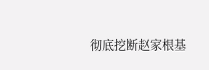彻底挖断赵家根基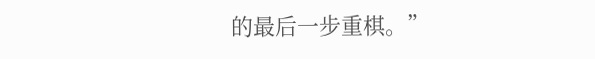的最后一步重棋。”